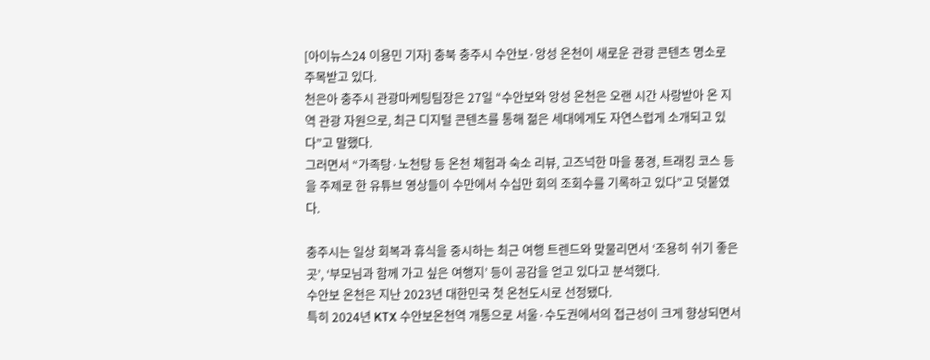[아이뉴스24 이용민 기자] 충북 충주시 수안보·앙성 온천이 새로운 관광 콘텐츠 명소로 주목받고 있다.
천은아 충주시 관광마케팅팀장은 27일 “수안보와 앙성 온천은 오랜 시간 사랑받아 온 지역 관광 자원으로, 최근 디지털 콘텐츠를 통해 젊은 세대에게도 자연스럽게 소개되고 있다”고 말했다.
그러면서 “가족탕·노천탕 등 온천 체험과 숙소 리뷰, 고즈넉한 마을 풍경, 트래킹 코스 등을 주제로 한 유튜브 영상들이 수만에서 수십만 회의 조회수를 기록하고 있다”고 덧붙였다.

충주시는 일상 회복과 휴식을 중시하는 최근 여행 트렌드와 맞물리면서 ‘조용히 쉬기 좋은 곳’, ‘부모님과 함께 가고 싶은 여행지’ 등이 공감을 얻고 있다고 분석했다.
수안보 온천은 지난 2023년 대한민국 첫 온천도시로 선정됐다.
특히 2024년 KTX 수안보온천역 개통으로 서울·수도권에서의 접근성이 크게 향상되면서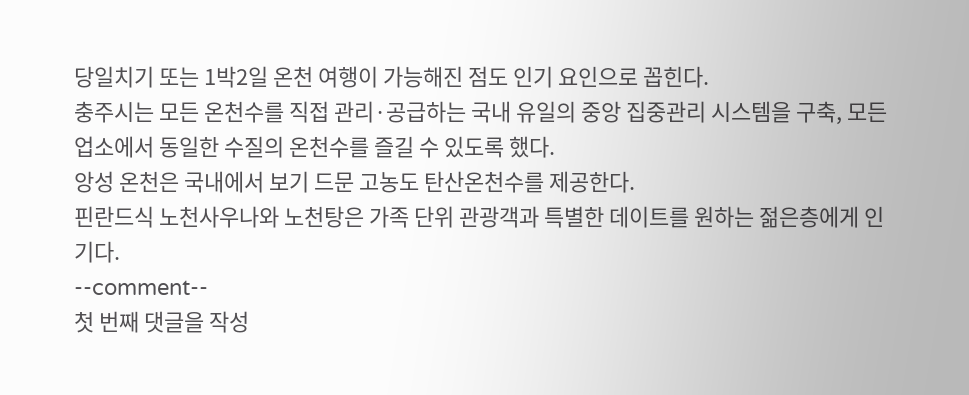당일치기 또는 1박2일 온천 여행이 가능해진 점도 인기 요인으로 꼽힌다.
충주시는 모든 온천수를 직접 관리·공급하는 국내 유일의 중앙 집중관리 시스템을 구축, 모든 업소에서 동일한 수질의 온천수를 즐길 수 있도록 했다.
앙성 온천은 국내에서 보기 드문 고농도 탄산온천수를 제공한다.
핀란드식 노천사우나와 노천탕은 가족 단위 관광객과 특별한 데이트를 원하는 젊은층에게 인기다.
--comment--
첫 번째 댓글을 작성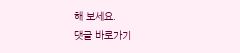해 보세요.
댓글 바로가기